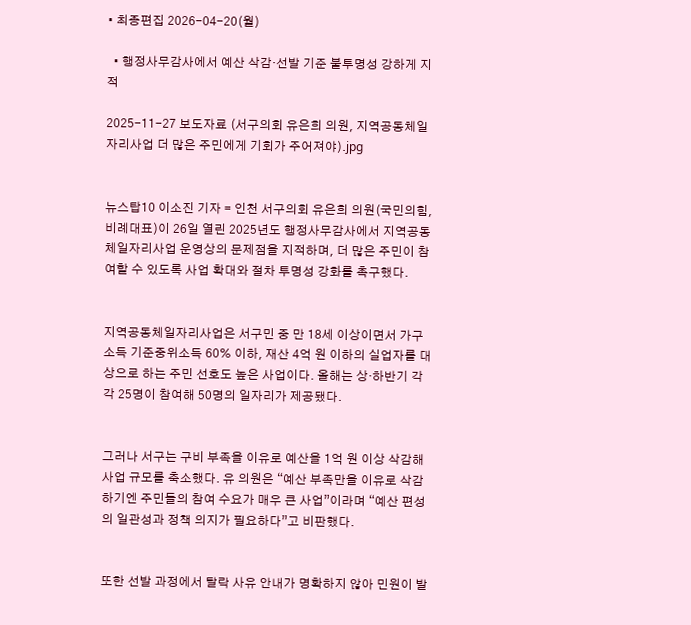• 최종편집 2026-04-20(월)

  • 행정사무감사에서 예산 삭감·선발 기준 불투명성 강하게 지적

2025-11-27 보도자료 (서구의회 유은희 의원, 지역공동체일자리사업 더 많은 주민에게 기회가 주어져야).jpg


뉴스탑10 이소진 기자 = 인천 서구의회 유은희 의원(국민의힘, 비례대표)이 26일 열린 2025년도 행정사무감사에서 지역공동체일자리사업 운영상의 문제점을 지적하며, 더 많은 주민이 참여할 수 있도록 사업 확대와 절차 투명성 강화를 촉구했다.


지역공동체일자리사업은 서구민 중 만 18세 이상이면서 가구소득 기준중위소득 60% 이하, 재산 4억 원 이하의 실업자를 대상으로 하는 주민 선호도 높은 사업이다. 올해는 상·하반기 각각 25명이 참여해 50명의 일자리가 제공됐다.


그러나 서구는 구비 부족을 이유로 예산을 1억 원 이상 삭감해 사업 규모를 축소했다. 유 의원은 “예산 부족만을 이유로 삭감하기엔 주민들의 참여 수요가 매우 큰 사업”이라며 “예산 편성의 일관성과 정책 의지가 필요하다”고 비판했다.


또한 선발 과정에서 탈락 사유 안내가 명확하지 않아 민원이 발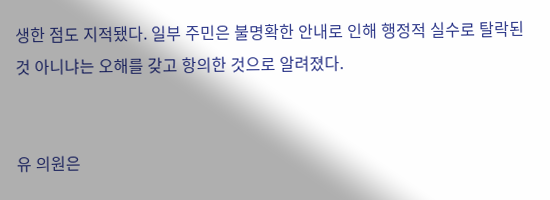생한 점도 지적됐다. 일부 주민은 불명확한 안내로 인해 행정적 실수로 탈락된 것 아니냐는 오해를 갖고 항의한 것으로 알려졌다.


유 의원은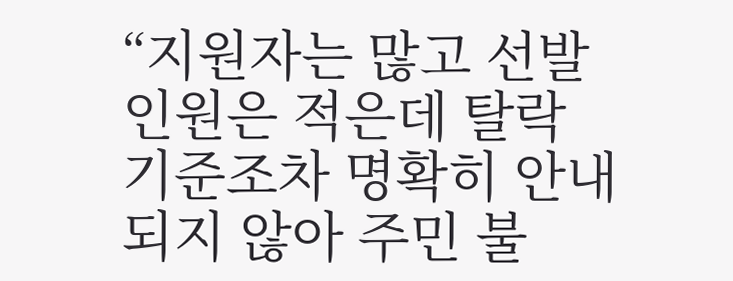“지원자는 많고 선발 인원은 적은데 탈락 기준조차 명확히 안내되지 않아 주민 불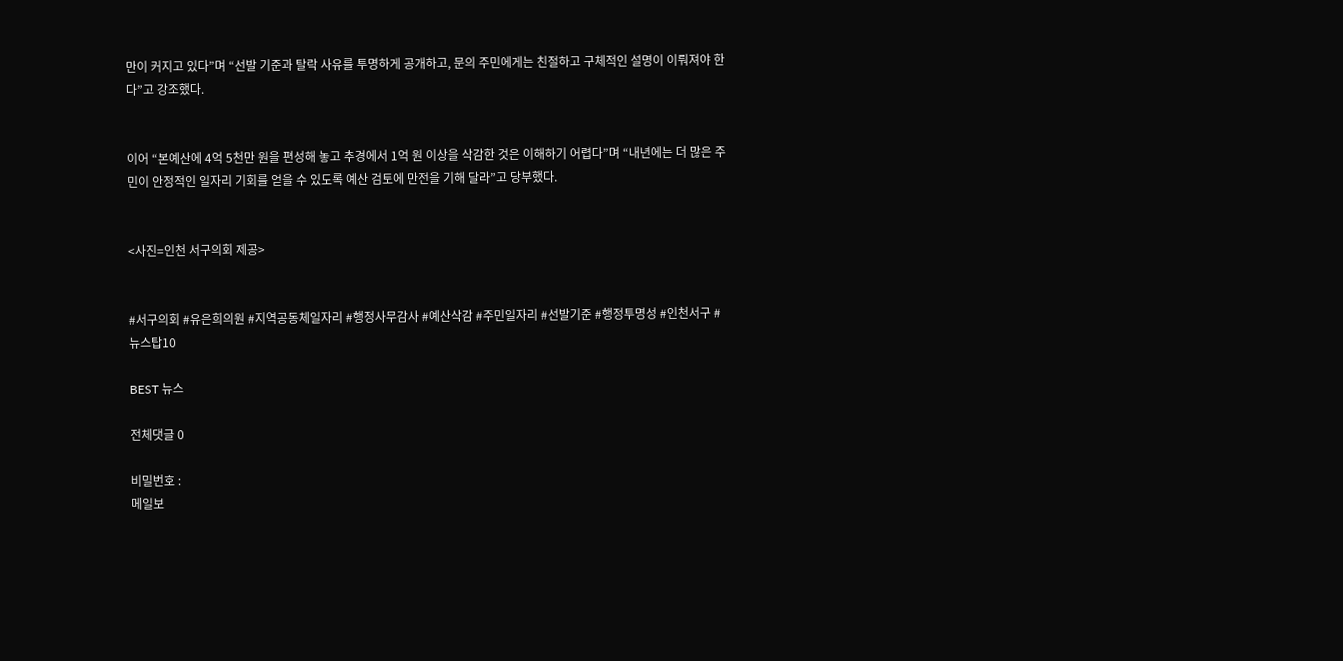만이 커지고 있다”며 “선발 기준과 탈락 사유를 투명하게 공개하고, 문의 주민에게는 친절하고 구체적인 설명이 이뤄져야 한다”고 강조했다.


이어 “본예산에 4억 5천만 원을 편성해 놓고 추경에서 1억 원 이상을 삭감한 것은 이해하기 어렵다”며 “내년에는 더 많은 주민이 안정적인 일자리 기회를 얻을 수 있도록 예산 검토에 만전을 기해 달라”고 당부했다.


<사진=인천 서구의회 제공>


#서구의회 #유은희의원 #지역공동체일자리 #행정사무감사 #예산삭감 #주민일자리 #선발기준 #행정투명성 #인천서구 #뉴스탑10

BEST 뉴스

전체댓글 0

비밀번호 :
메일보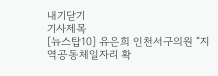내기닫기
기사제목
[뉴스탑10] 유은희 인천서구의원 “지역공동체일자리 확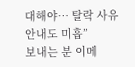대해야… 탈락 사유 안내도 미흡”
보내는 분 이메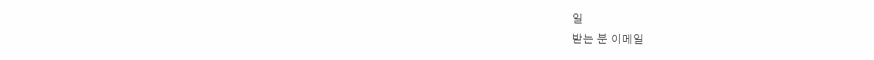일
받는 분 이메일